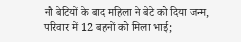नौ बेटियों के बाद महिला ने बेटे को दिया जन्म, परिवार में 12 बहनों को मिला भाई;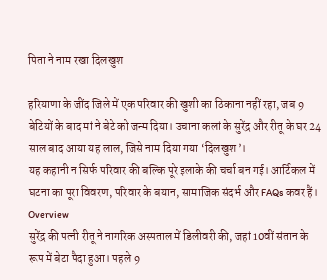पिता ने नाम रखा दिलखुश

हरियाणा के जींद जिले में एक परिवार की खुशी का ठिकाना नहीं रहा, जब 9 बेटियों के बाद मां ने बेटे को जन्म दिया। उचाना कलां के सुरेंद्र और रीतू के घर 24 साल बाद आया यह लाल, जिसे नाम दिया गया ‘दिलखुश’।
यह कहानी न सिर्फ परिवार की बल्कि पूरे इलाके की चर्चा बन गई। आर्टिकल में घटना का पूरा विवरण, परिवार के बयान, सामाजिक संदर्भ और FAQs कवर हैं।
Overview
सुरेंद्र की पत्नी रीतू ने नागरिक अस्पताल में डिलीवरी की, जहां 10वीं संतान के रूप में बेटा पैदा हुआ। पहले 9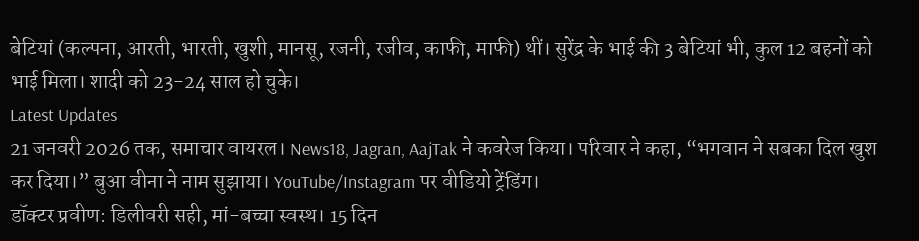बेटियां (कल्पना, आरती, भारती, खुशी, मानसू, रजनी, रजीव, काफी, माफी) थीं। सुरेंद्र के भाई की 3 बेटियां भी, कुल 12 बहनों को भाई मिला। शादी को 23-24 साल हो चुके।
Latest Updates
21 जनवरी 2026 तक, समाचार वायरल। News18, Jagran, AajTak ने कवरेज किया। परिवार ने कहा, “भगवान ने सबका दिल खुश कर दिया।” बुआ वीना ने नाम सुझाया। YouTube/Instagram पर वीडियो ट्रेंडिंग।
डॉक्टर प्रवीण: डिलीवरी सही, मां-बच्चा स्वस्थ। 15 दिन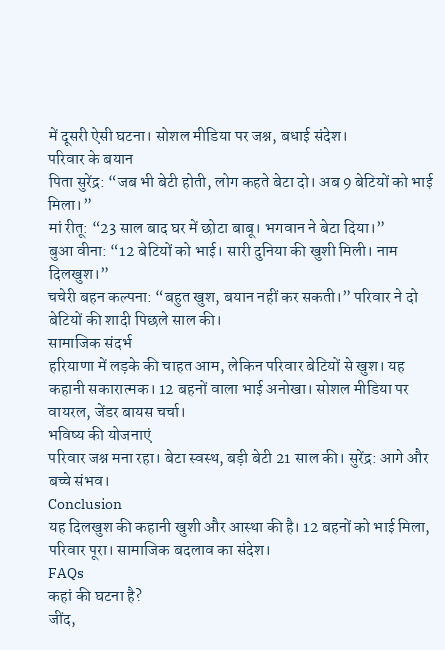में दूसरी ऐसी घटना। सोशल मीडिया पर जश्न, बधाई संदेश।
परिवार के बयान
पिता सुरेंद्र: “जब भी बेटी होती, लोग कहते बेटा दो। अब 9 बेटियों को भाई मिला।”
मां रीतू: “23 साल बाद घर में छोटा बाबू। भगवान ने बेटा दिया।”
बुआ वीना: “12 बेटियों को भाई। सारी दुनिया की खुशी मिली। नाम दिलखुश।”
चचेरी बहन कल्पना: “बहुत खुश, बयान नहीं कर सकती।” परिवार ने दो बेटियों की शादी पिछले साल की।
सामाजिक संदर्भ
हरियाणा में लड़के की चाहत आम, लेकिन परिवार बेटियों से खुश। यह कहानी सकारात्मक। 12 बहनों वाला भाई अनोखा। सोशल मीडिया पर वायरल, जेंडर बायस चर्चा।
भविष्य की योजनाएं
परिवार जश्न मना रहा। बेटा स्वस्थ, बड़ी बेटी 21 साल की। सुरेंद्र: आगे और बच्चे संभव।
Conclusion
यह दिलखुश की कहानी खुशी और आस्था की है। 12 बहनों को भाई मिला, परिवार पूरा। सामाजिक बदलाव का संदेश।
FAQs
कहां की घटना है?
जींद,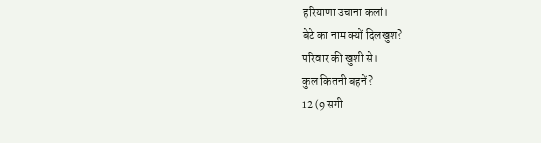हरियाणा उचाना कलां।
बेटे का नाम क्यों दिलखुश?
परिवार की खुशी से।
कुल कितनी बहनें?
12 (9 सगी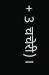+ 3 चचेरी)।